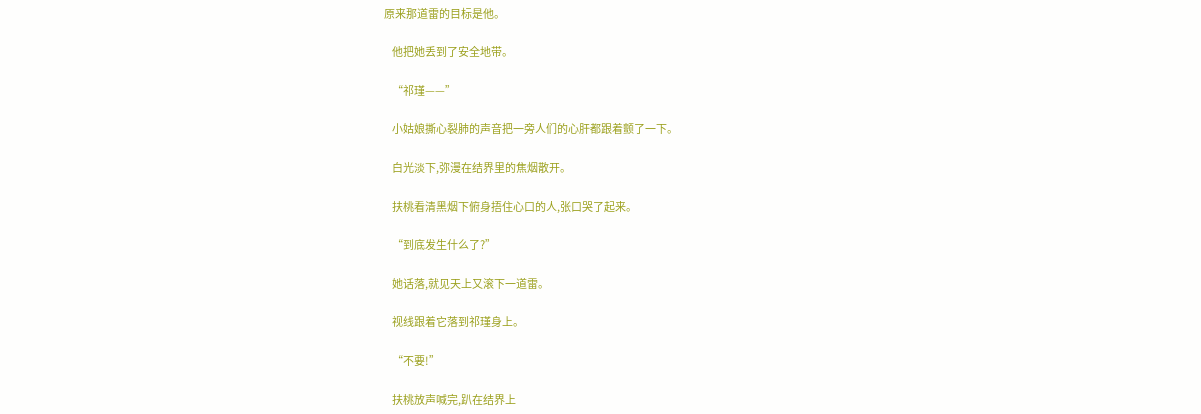原来那道雷的目标是他。

    他把她丢到了安全地带。

    “祁瑾——”

    小姑娘撕心裂肺的声音把一旁人们的心肝都跟着颤了一下。

    白光淡下,弥漫在结界里的焦烟散开。

    扶桃看清黑烟下俯身捂住心口的人,张口哭了起来。

    “到底发生什么了?”

    她话落,就见天上又滚下一道雷。

    视线跟着它落到祁瑾身上。

    “不要!”

    扶桃放声喊完,趴在结界上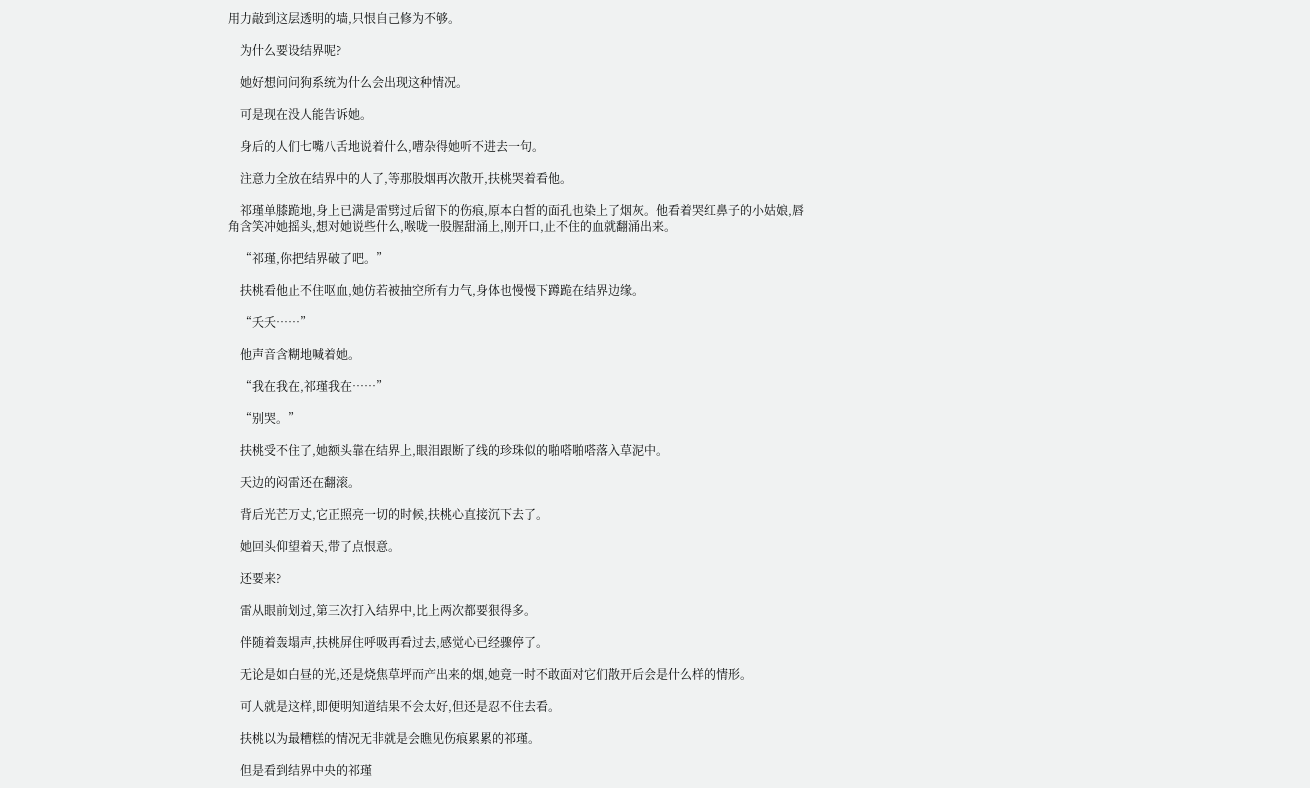用力敲到这层透明的墙,只恨自己修为不够。

    为什么要设结界呢?

    她好想问问狗系统为什么会出现这种情况。

    可是现在没人能告诉她。

    身后的人们七嘴八舌地说着什么,嘈杂得她听不进去一句。

    注意力全放在结界中的人了,等那股烟再次散开,扶桃哭着看他。

    祁瑾单膝跪地,身上已满是雷劈过后留下的伤痕,原本白皙的面孔也染上了烟灰。他看着哭红鼻子的小姑娘,唇角含笑冲她摇头,想对她说些什么,喉咙一股腥甜涌上,刚开口,止不住的血就翻涌出来。

    “祁瑾,你把结界破了吧。”

    扶桃看他止不住呕血,她仿若被抽空所有力气,身体也慢慢下蹲跪在结界边缘。

    “夭夭……”

    他声音含糊地喊着她。

    “我在我在,祁瑾我在……”

    “别哭。”

    扶桃受不住了,她额头靠在结界上,眼泪跟断了线的珍珠似的啪嗒啪嗒落入草泥中。

    天边的闷雷还在翻滚。

    背后光芒万丈,它正照亮一切的时候,扶桃心直接沉下去了。

    她回头仰望着天,带了点恨意。

    还要来?

    雷从眼前划过,第三次打入结界中,比上两次都要狠得多。

    伴随着轰塌声,扶桃屏住呼吸再看过去,感觉心已经骤停了。

    无论是如白昼的光,还是烧焦草坪而产出来的烟,她竟一时不敢面对它们散开后会是什么样的情形。

    可人就是这样,即便明知道结果不会太好,但还是忍不住去看。

    扶桃以为最糟糕的情况无非就是会瞧见伤痕累累的祁瑾。

    但是看到结界中央的祁瑾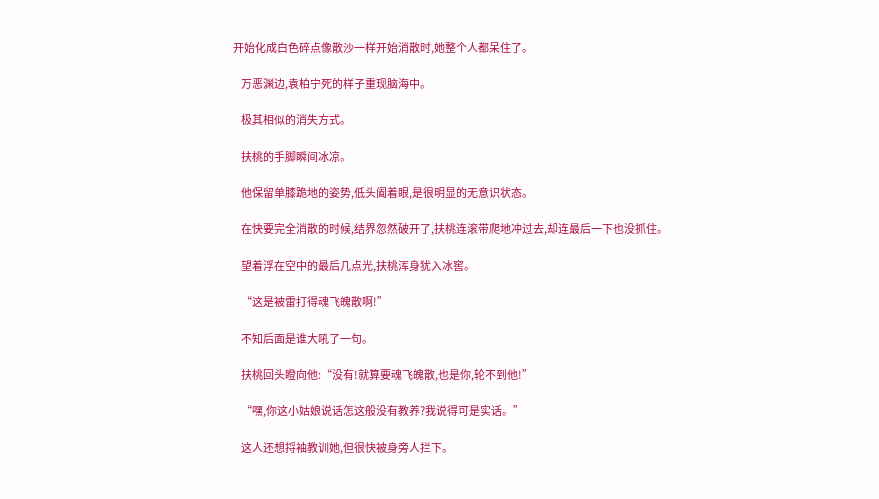开始化成白色碎点像散沙一样开始消散时,她整个人都呆住了。

    万恶渊边,袁柏宁死的样子重现脑海中。

    极其相似的消失方式。

    扶桃的手脚瞬间冰凉。

    他保留单膝跪地的姿势,低头阖着眼,是很明显的无意识状态。

    在快要完全消散的时候,结界忽然破开了,扶桃连滚带爬地冲过去,却连最后一下也没抓住。

    望着浮在空中的最后几点光,扶桃浑身犹入冰窖。

    “这是被雷打得魂飞魄散啊!”

    不知后面是谁大吼了一句。

    扶桃回头瞪向他:“没有!就算要魂飞魄散,也是你,轮不到他!”

    “嘿,你这小姑娘说话怎这般没有教养?我说得可是实话。”

    这人还想捋袖教训她,但很快被身旁人拦下。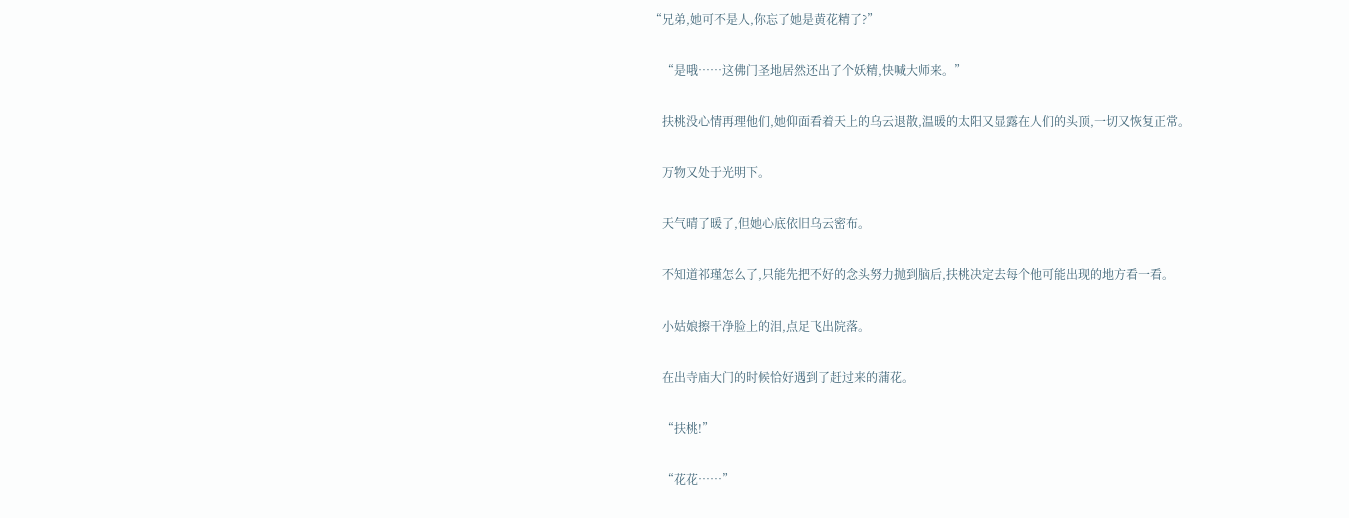“兄弟,她可不是人,你忘了她是黄花精了?”

    “是哦……这佛门圣地居然还出了个妖精,快喊大师来。”

    扶桃没心情再理他们,她仰面看着天上的乌云退散,温暖的太阳又显露在人们的头顶,一切又恢复正常。

    万物又处于光明下。

    天气晴了暖了,但她心底依旧乌云密布。

    不知道祁瑾怎么了,只能先把不好的念头努力抛到脑后,扶桃决定去每个他可能出现的地方看一看。

    小姑娘擦干净脸上的泪,点足飞出院落。

    在出寺庙大门的时候恰好遇到了赶过来的蒲花。

    “扶桃!”

    “花花……”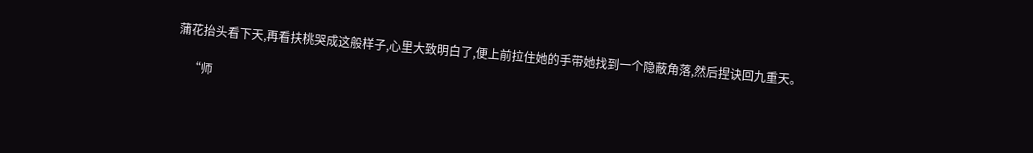蒲花抬头看下天,再看扶桃哭成这般样子,心里大致明白了,便上前拉住她的手带她找到一个隐蔽角落,然后捏诀回九重天。

    “师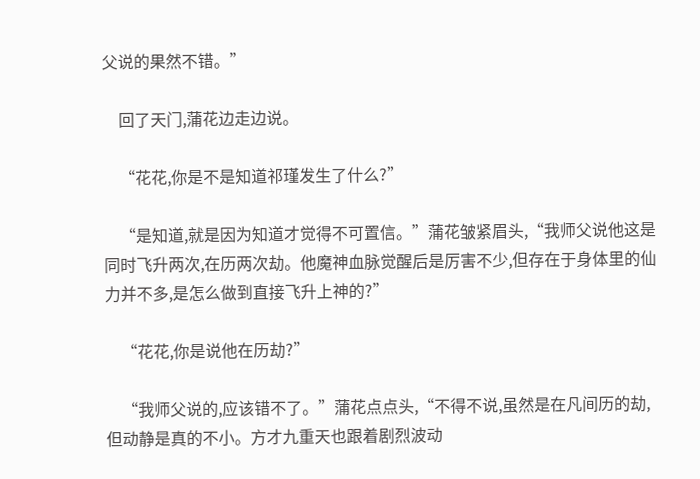父说的果然不错。”

    回了天门,蒲花边走边说。

    “花花,你是不是知道祁瑾发生了什么?”

    “是知道,就是因为知道才觉得不可置信。”蒲花皱紧眉头,“我师父说他这是同时飞升两次,在历两次劫。他魔神血脉觉醒后是厉害不少,但存在于身体里的仙力并不多,是怎么做到直接飞升上神的?”

    “花花,你是说他在历劫?”

    “我师父说的,应该错不了。”蒲花点点头,“不得不说,虽然是在凡间历的劫,但动静是真的不小。方才九重天也跟着剧烈波动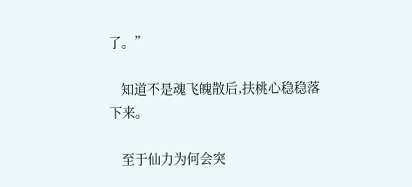了。”

    知道不是魂飞魄散后,扶桃心稳稳落下来。

    至于仙力为何会突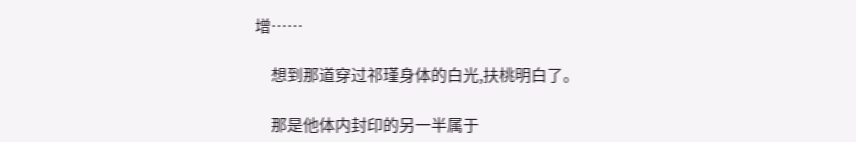增……

    想到那道穿过祁瑾身体的白光,扶桃明白了。

    那是他体内封印的另一半属于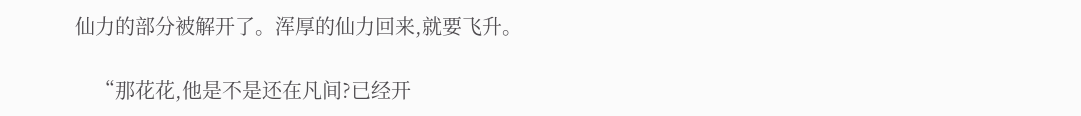仙力的部分被解开了。浑厚的仙力回来,就要飞升。

    “那花花,他是不是还在凡间?已经开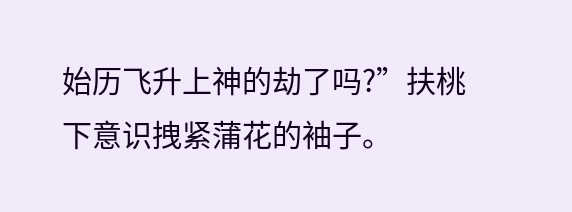始历飞升上神的劫了吗?”扶桃下意识拽紧蒲花的袖子。